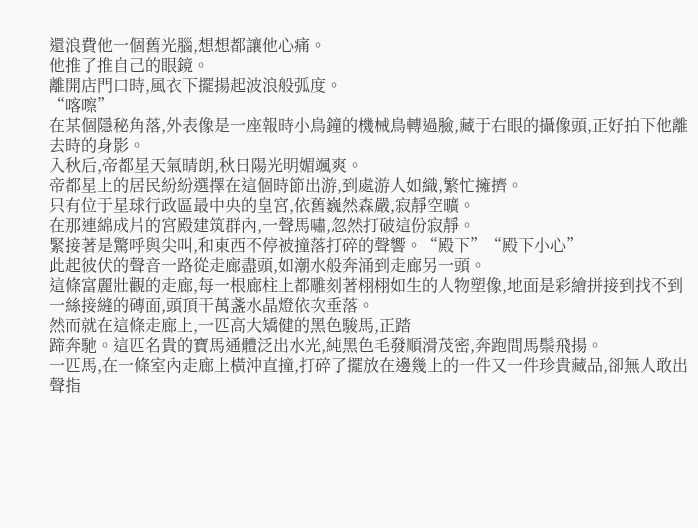還浪費他一個舊光腦,想想都讓他心痛。
他推了推自己的眼鏡。
離開店門口時,風衣下擺揚起波浪般弧度。
“喀嚓”
在某個隱秘角落,外表像是一座報時小鳥鐘的機械鳥轉過臉,藏于右眼的攝像頭,正好拍下他離去時的身影。
入秋后,帝都星天氣晴朗,秋日陽光明媚颯爽。
帝都星上的居民紛紛選擇在這個時節出游,到處游人如織,繁忙擁擠。
只有位于星球行政區最中央的皇宮,依舊巍然森嚴,寂靜空曠。
在那連綿成片的宮殿建筑群內,一聲馬嘯,忽然打破這份寂靜。
緊接著是驚呼與尖叫,和東西不停被撞落打碎的聲響。“殿下”“殿下小心”
此起彼伏的聲音一路從走廊盡頭,如潮水般奔涌到走廊另一頭。
這條富麗壯觀的走廊,每一根廊柱上都雕刻著栩栩如生的人物塑像,地面是彩繪拼接到找不到一絲接縫的磚面,頭頂干萬盞水晶燈依次垂落。
然而就在這條走廊上,一匹高大矯健的黑色駿馬,正踏
蹄奔馳。這匹名貴的寶馬通體泛出水光,純黑色毛發順滑茂密,奔跑間馬鬃飛揚。
一匹馬,在一條室內走廊上橫沖直撞,打碎了擺放在邊幾上的一件又一件珍貴藏品,卻無人敢出聲指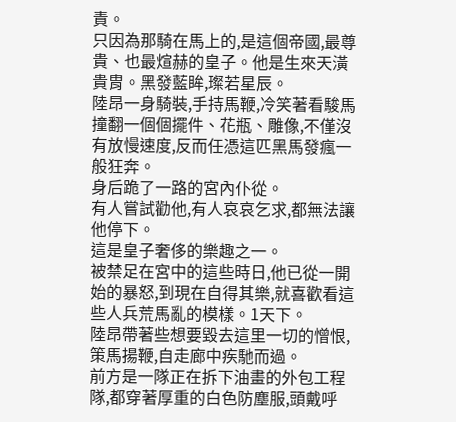責。
只因為那騎在馬上的,是這個帝國,最尊貴、也最煊赫的皇子。他是生來天潢貴胄。黑發藍眸,璨若星辰。
陸昂一身騎裝,手持馬鞭,冷笑著看駿馬撞翻一個個擺件、花瓶、雕像,不僅沒有放慢速度,反而任憑這匹黑馬發瘋一般狂奔。
身后跪了一路的宮內仆從。
有人嘗試勸他,有人哀哀乞求,都無法讓他停下。
這是皇子奢侈的樂趣之一。
被禁足在宮中的這些時日,他已從一開始的暴怒,到現在自得其樂,就喜歡看這些人兵荒馬亂的模樣。1天下。
陸昂帶著些想要毀去這里一切的憎恨,策馬揚鞭,自走廊中疾馳而過。
前方是一隊正在拆下油畫的外包工程隊,都穿著厚重的白色防塵服,頭戴呼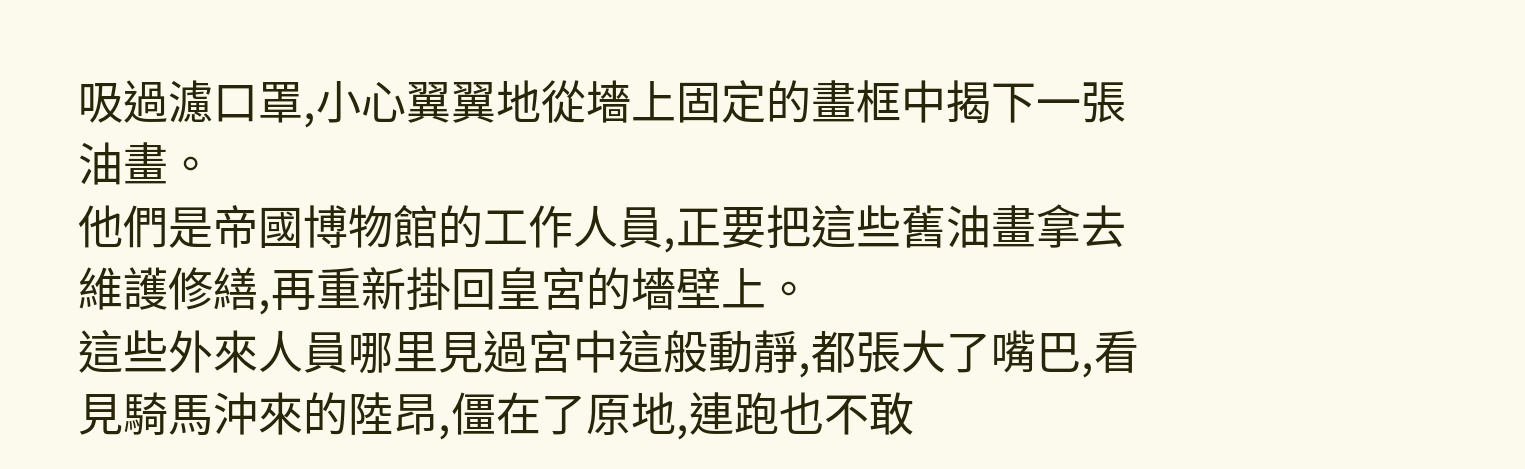吸過濾口罩,小心翼翼地從墻上固定的畫框中揭下一張油畫。
他們是帝國博物館的工作人員,正要把這些舊油畫拿去維護修繕,再重新掛回皇宮的墻壁上。
這些外來人員哪里見過宮中這般動靜,都張大了嘴巴,看見騎馬沖來的陸昂,僵在了原地,連跑也不敢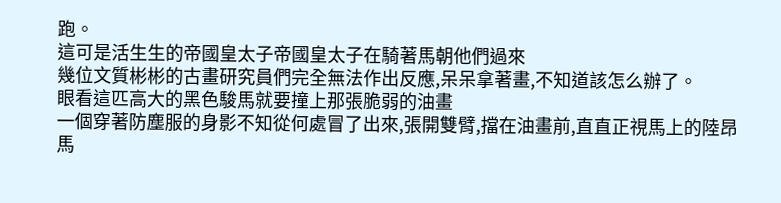跑。
這可是活生生的帝國皇太子帝國皇太子在騎著馬朝他們過來
幾位文質彬彬的古畫研究員們完全無法作出反應,呆呆拿著畫,不知道該怎么辦了。
眼看這匹高大的黑色駿馬就要撞上那張脆弱的油畫
一個穿著防塵服的身影不知從何處冒了出來,張開雙臂,擋在油畫前,直直正視馬上的陸昂
馬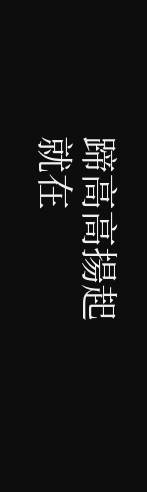蹄高高揚起
就在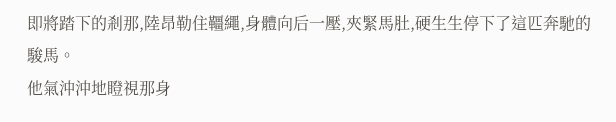即將踏下的剎那,陸昂勒住韁繩,身體向后一壓,夾緊馬肚,硬生生停下了這匹奔馳的駿馬。
他氣沖沖地瞪視那身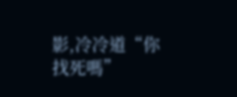影,冷冷道“你找死嗎”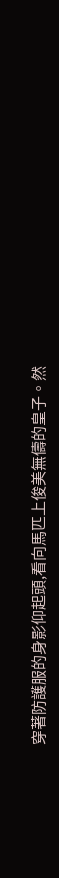穿著防護服的身影仰起頭,看向馬匹上俊美無儔的皇子。然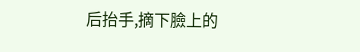后抬手,摘下臉上的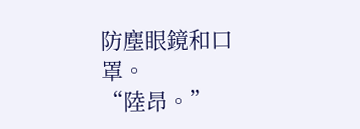防塵眼鏡和口罩。
“陸昂。”